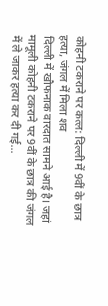कोहनी टकराने पर कत्ल: दिल्ली में 9वीं के छात्र हत्या, जंगल में मिला शव
दिल्ली में खौफनाक वारदात सामने आई है। जहां मामूली कोहनी टकराने पर 9वीं के छात्र की जंगल में ले जाकर हत्या कर दी गई...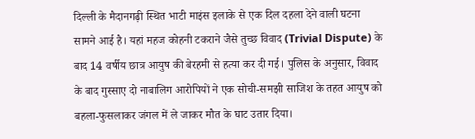दिल्ली के मैदानगढ़ी स्थित भाटी माइंस इलाके से एक दिल दहला देने वाली घटना सामने आई है। यहां महज कोहनी टकराने जैसे तुच्छ विवाद (Trivial Dispute) के बाद 14 वर्षीय छात्र आयुष की बेरहमी से हत्या कर दी गई। पुलिस के अनुसार, विवाद के बाद गुस्साए दो नाबालिग आरोपियों ने एक सोची-समझी साजिश के तहत आयुष को बहला-फुसलाकर जंगल में ले जाकर मौत के घाट उतार दिया।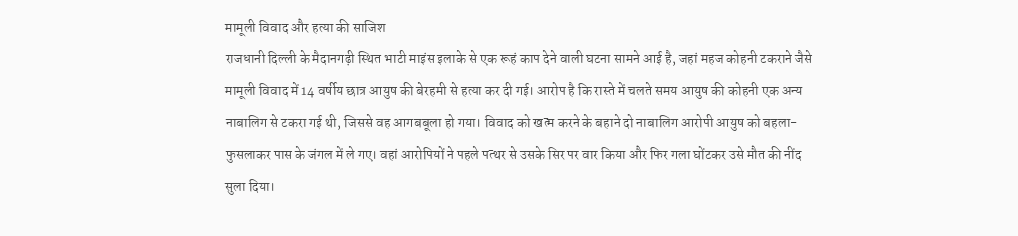मामूली विवाद और हत्या की साजिश
राजधानी दिल्ली के मैदानगढ़ी स्थित भाटी माइंस इलाके से एक रूहं काप देने वाली घटना सामने आई है, जहां महज कोहनी टकराने जैसे मामूली विवाद में 14 वर्षीय छात्र आयुष की बेरहमी से हत्या कर दी गई। आरोप है कि रास्ते में चलते समय आयुष की कोहनी एक अन्य नाबालिग से टकरा गई थी, जिससे वह आगबबूला हो गया। विवाद को खत्म करने के बहाने दो नाबालिग आरोपी आयुष को बहला-फुसलाकर पास के जंगल में ले गए। वहां आरोपियों ने पहले पत्थर से उसके सिर पर वार किया और फिर गला घोंटकर उसे मौत की नींद सुला दिया।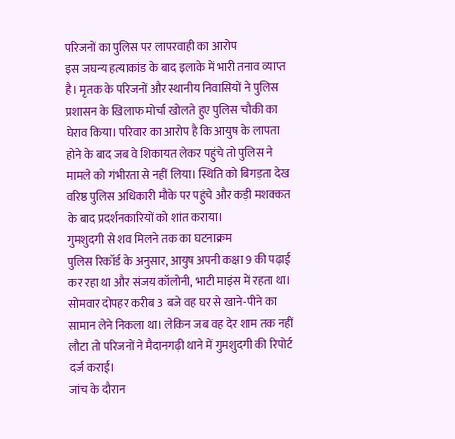परिजनों का पुलिस पर लापरवाही का आरोप
इस जघन्य हत्याकांड के बाद इलाके में भारी तनाव व्याप्त है। मृतक के परिजनों और स्थानीय निवासियों ने पुलिस प्रशासन के खिलाफ मोर्चा खोलते हुए पुलिस चौकी का घेराव किया। परिवार का आरोप है कि आयुष के लापता होने के बाद जब वे शिकायत लेकर पहुंचे तो पुलिस ने मामले को गंभीरता से नहीं लिया। स्थिति को बिगड़ता देख वरिष्ठ पुलिस अधिकारी मौके पर पहुंचे और कड़ी मशक्कत के बाद प्रदर्शनकारियों को शांत कराया।
गुमशुदगी से शव मिलने तक का घटनाक्रम
पुलिस रिकॉर्ड के अनुसार, आयुष अपनी कक्षा 9 की पढ़ाई कर रहा था और संजय कॉलोनी, भाटी माइंस में रहता था। सोमवार दोपहर करीब 3 बजे वह घर से खाने-पीने का सामान लेने निकला था। लेकिन जब वह देर शाम तक नहीं लौटा तो परिजनों ने मैदानगढ़ी थाने में गुमशुदगी की रिपोर्ट दर्ज कराई।
जांच के दौरान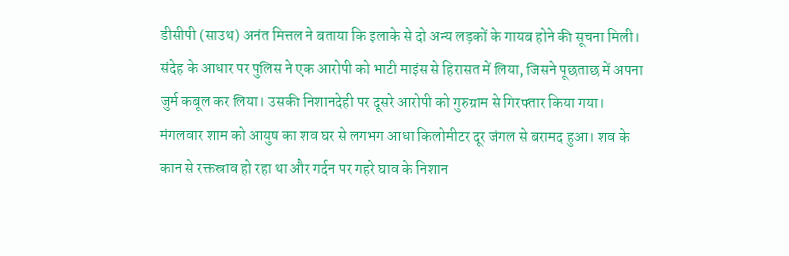डीसीपी (साउथ) अनंत मित्तल ने बताया कि इलाके से दो अन्य लड़कों के गायब होने की सूचना मिली। संदेह के आधार पर पुलिस ने एक आरोपी को भाटी माइंस से हिरासत में लिया, जिसने पूछताछ में अपना जुर्म कबूल कर लिया। उसकी निशानदेही पर दूसरे आरोपी को गुरुग्राम से गिरफ्तार किया गया। मंगलवार शाम को आयुष का शव घर से लगभग आधा किलोमीटर दूर जंगल से बरामद हुआ। शव के कान से रक्तस्राव हो रहा था और गर्दन पर गहरे घाव के निशान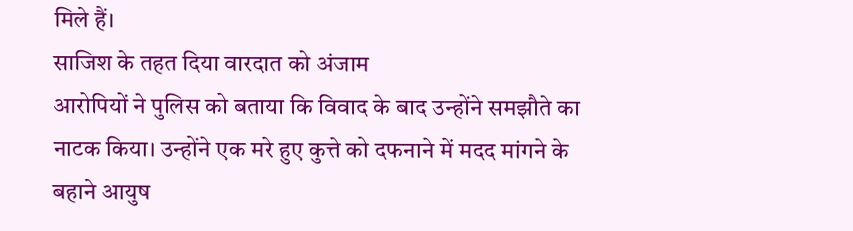मिले हैं।
साजिश के तहत दिया वारदात को अंजाम
आरोपियों ने पुलिस को बताया कि विवाद के बाद उन्होंने समझौते का नाटक किया। उन्होंने एक मरे हुए कुत्ते को दफनाने में मदद मांगने के बहाने आयुष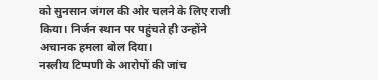को सुनसान जंगल की ओर चलने के लिए राजी किया। निर्जन स्थान पर पहुंचते ही उन्होंने अचानक हमला बोल दिया।
नस्लीय टिप्पणी के आरोपों की जांच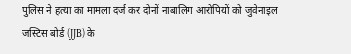पुलिस ने हत्या का मामला दर्ज कर दोनों नाबालिग आरोपियों को जुवेनाइल जस्टिस बोर्ड (JJB) के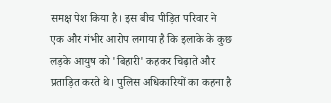समक्ष पेश किया है। इस बीच पीड़ित परिवार ने एक और गंभीर आरोप लगाया है कि इलाके के कुछ लड़के आयुष को 'बिहारी' कहकर चिढ़ाते और प्रताड़ित करते थे। पुलिस अधिकारियों का कहना है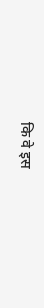कि वे इस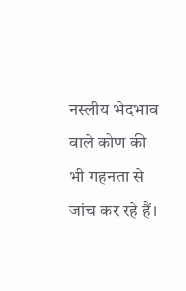नस्लीय भेदभाव वाले कोण की भी गहनता से जांच कर रहे हैं।